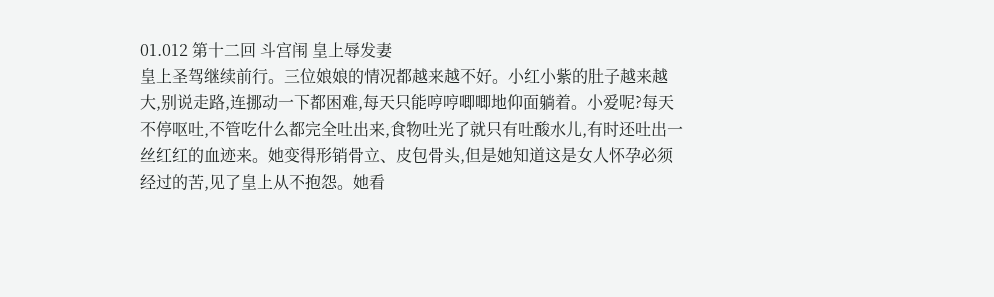01.012 第十二回 斗宫闱 皇上辱发妻
皇上圣驾继续前行。三位娘娘的情况都越来越不好。小红小紫的肚子越来越大,别说走路,连挪动一下都困难,每天只能哼哼唧唧地仰面躺着。小爱呢?每天不停呕吐,不管吃什么都完全吐出来,食物吐光了就只有吐酸水儿,有时还吐出一丝红红的血迹来。她变得形销骨立、皮包骨头,但是她知道这是女人怀孕必须经过的苦,见了皇上从不抱怨。她看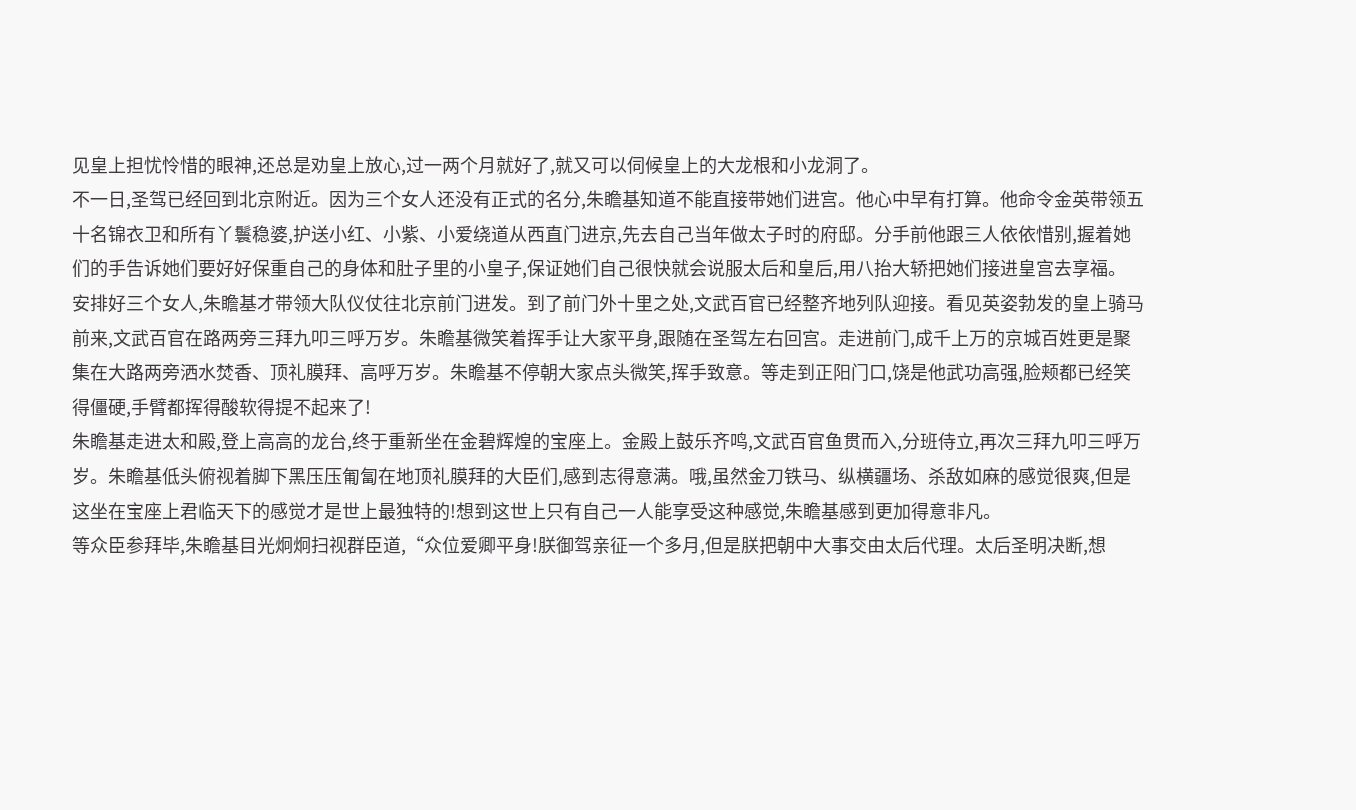见皇上担忧怜惜的眼神,还总是劝皇上放心,过一两个月就好了,就又可以伺候皇上的大龙根和小龙洞了。
不一日,圣驾已经回到北京附近。因为三个女人还没有正式的名分,朱瞻基知道不能直接带她们进宫。他心中早有打算。他命令金英带领五十名锦衣卫和所有丫鬟稳婆,护送小红、小紫、小爱绕道从西直门进京,先去自己当年做太子时的府邸。分手前他跟三人依依惜别,握着她们的手告诉她们要好好保重自己的身体和肚子里的小皇子,保证她们自己很快就会说服太后和皇后,用八抬大轿把她们接进皇宫去享福。
安排好三个女人,朱瞻基才带领大队仪仗往北京前门进发。到了前门外十里之处,文武百官已经整齐地列队迎接。看见英姿勃发的皇上骑马前来,文武百官在路两旁三拜九叩三呼万岁。朱瞻基微笑着挥手让大家平身,跟随在圣驾左右回宫。走进前门,成千上万的京城百姓更是聚集在大路两旁洒水焚香、顶礼膜拜、高呼万岁。朱瞻基不停朝大家点头微笑,挥手致意。等走到正阳门口,饶是他武功高强,脸颊都已经笑得僵硬,手臂都挥得酸软得提不起来了!
朱瞻基走进太和殿,登上高高的龙台,终于重新坐在金碧辉煌的宝座上。金殿上鼓乐齐鸣,文武百官鱼贯而入,分班侍立,再次三拜九叩三呼万岁。朱瞻基低头俯视着脚下黑压压匍匐在地顶礼膜拜的大臣们,感到志得意满。哦,虽然金刀铁马、纵横疆场、杀敌如麻的感觉很爽,但是这坐在宝座上君临天下的感觉才是世上最独特的!想到这世上只有自己一人能享受这种感觉,朱瞻基感到更加得意非凡。
等众臣参拜毕,朱瞻基目光炯炯扫视群臣道,“众位爱卿平身!朕御驾亲征一个多月,但是朕把朝中大事交由太后代理。太后圣明决断,想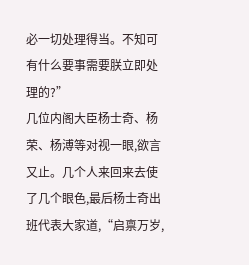必一切处理得当。不知可有什么要事需要朕立即处理的?”
几位内阁大臣杨士奇、杨荣、杨溥等对视一眼,欲言又止。几个人来回来去使了几个眼色,最后杨士奇出班代表大家道,“启禀万岁,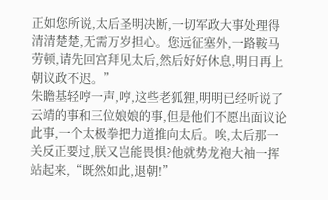正如您所说,太后圣明决断,一切军政大事处理得清清楚楚,无需万岁担心。您远征塞外,一路鞍马劳顿,请先回宫拜见太后,然后好好休息,明日再上朝议政不迟。”
朱瞻基轻哼一声,哼,这些老狐狸,明明已经听说了云靖的事和三位娘娘的事,但是他们不愿出面议论此事,一个太极拳把力道推向太后。唉,太后那一关反正要过,朕又岂能畏惧?他就势龙袍大袖一挥站起来,“既然如此,退朝!”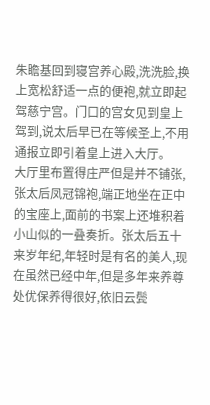朱瞻基回到寝宫养心殿,洗洗脸,换上宽松舒适一点的便袍,就立即起驾慈宁宫。门口的宫女见到皇上驾到,说太后早已在等候圣上,不用通报立即引着皇上进入大厅。
大厅里布置得庄严但是并不铺张,张太后凤冠锦袍,端正地坐在正中的宝座上,面前的书案上还堆积着小山似的一叠奏折。张太后五十来岁年纪,年轻时是有名的美人,现在虽然已经中年,但是多年来养尊处优保养得很好,依旧云鬓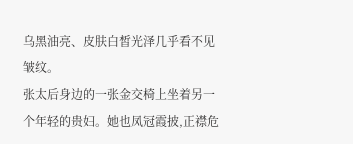乌黑油亮、皮肤白皙光泽几乎看不见皱纹。
张太后身边的一张金交椅上坐着另一个年轻的贵妇。她也凤冠霞披,正襟危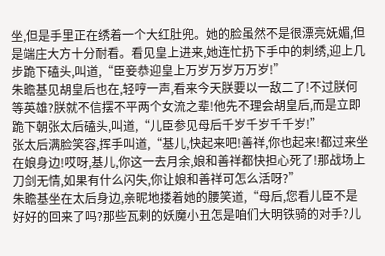坐,但是手里正在绣着一个大红肚兜。她的脸虽然不是很漂亮妩媚,但是端庄大方十分耐看。看见皇上进来,她连忙扔下手中的刺绣,迎上几步跪下磕头,叫道,“臣妾恭迎皇上万岁万岁万万岁!”
朱瞻基见胡皇后也在,轻哼一声,看来今天朕要以一敌二了!不过朕何等英雄?朕就不信摆不平两个女流之辈!他先不理会胡皇后,而是立即跪下朝张太后磕头,叫道,“儿臣参见母后千岁千岁千千岁!”
张太后满脸笑容,挥手叫道,“基儿,快起来吧!善祥,你也起来!都过来坐在娘身边!哎呀,基儿,你这一去月余,娘和善祥都快担心死了!那战场上刀剑无情,如果有什么闪失,你让娘和善祥可怎么活呀?”
朱瞻基坐在太后身边,亲昵地搂着她的腰笑道,“母后,您看儿臣不是好好的回来了吗?那些瓦剌的妖魔小丑怎是咱们大明铁骑的对手?儿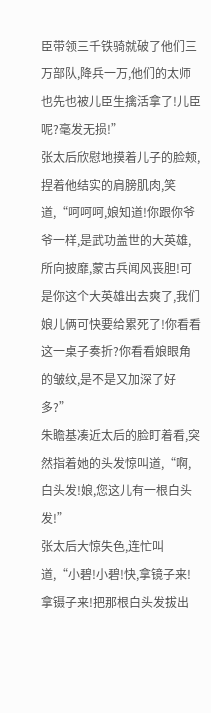臣带领三千铁骑就破了他们三万部队,降兵一万,他们的太师也先也被儿臣生擒活拿了!儿臣呢?毫发无损!”
张太后欣慰地摸着儿子的脸颊,捏着他结实的肩膀肌肉,笑道,“呵呵呵,娘知道!你跟你爷爷一样,是武功盖世的大英雄,所向披靡,蒙古兵闻风丧胆!可是你这个大英雄出去爽了,我们娘儿俩可快要给累死了!你看看这一桌子奏折?你看看娘眼角的皱纹,是不是又加深了好多?”
朱瞻基凑近太后的脸盯着看,突然指着她的头发惊叫道,“啊,白头发!娘,您这儿有一根白头发!”
张太后大惊失色,连忙叫道,“小碧!小碧!快,拿镜子来!拿镊子来!把那根白头发拔出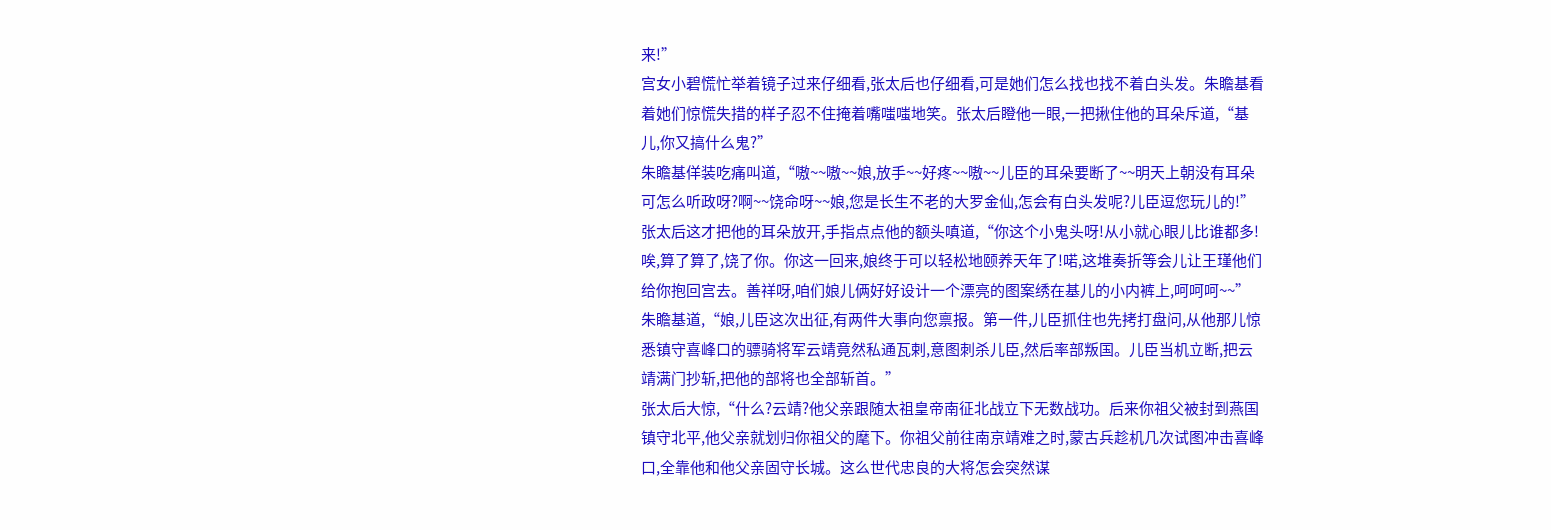来!”
宫女小碧慌忙举着镜子过来仔细看,张太后也仔细看,可是她们怎么找也找不着白头发。朱瞻基看着她们惊慌失措的样子忍不住掩着嘴嗤嗤地笑。张太后瞪他一眼,一把揪住他的耳朵斥道,“基儿,你又搞什么鬼?”
朱瞻基佯装吃痛叫道,“嗷~~嗷~~娘,放手~~好疼~~嗷~~儿臣的耳朵要断了~~明天上朝没有耳朵可怎么听政呀?啊~~饶命呀~~娘,您是长生不老的大罗金仙,怎会有白头发呢?儿臣逗您玩儿的!”
张太后这才把他的耳朵放开,手指点点他的额头嗔道,“你这个小鬼头呀!从小就心眼儿比谁都多!唉,算了算了,饶了你。你这一回来,娘终于可以轻松地颐养天年了!喏,这堆奏折等会儿让王瑾他们给你抱回宫去。善祥呀,咱们娘儿俩好好设计一个漂亮的图案绣在基儿的小内裤上,呵呵呵~~”
朱瞻基道,“娘,儿臣这次出征,有两件大事向您禀报。第一件,儿臣抓住也先拷打盘问,从他那儿惊悉镇守喜峰口的骠骑将军云靖竟然私通瓦剌,意图刺杀儿臣,然后率部叛国。儿臣当机立断,把云靖满门抄斩,把他的部将也全部斩首。”
张太后大惊,“什么?云靖?他父亲跟随太祖皇帝南征北战立下无数战功。后来你祖父被封到燕国镇守北平,他父亲就划归你祖父的麾下。你祖父前往南京靖难之时,蒙古兵趁机几次试图冲击喜峰口,全靠他和他父亲固守长城。这么世代忠良的大将怎会突然谋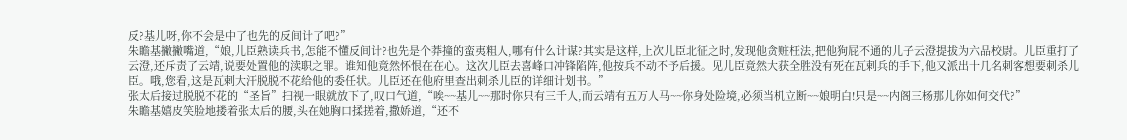反?基儿呀,你不会是中了也先的反间计了吧?”
朱瞻基撇撇嘴道,“娘,儿臣熟读兵书,怎能不懂反间计?也先是个莽撞的蛮夷粗人,哪有什么计谋?其实是这样,上次儿臣北征之时,发现他贪赃枉法,把他狗屁不通的儿子云澄提拔为六品校尉。儿臣重打了云澄,还斥责了云靖,说要处置他的渎职之罪。谁知他竟然怀恨在在心。这次儿臣去喜峰口冲锋陷阵,他按兵不动不予后援。见儿臣竟然大获全胜没有死在瓦剌兵的手下,他又派出十几名刺客想要刺杀儿臣。哦,您看,这是瓦剌大汗脱脱不花给他的委任状。儿臣还在他府里查出刺杀儿臣的详细计划书。”
张太后接过脱脱不花的“圣旨”扫视一眼就放下了,叹口气道,“唉~~基儿~~那时你只有三千人,而云靖有五万人马~~你身处险境,必须当机立断~~娘明白!只是~~内阁三杨那儿你如何交代?”
朱瞻基嬉皮笑脸地搂着张太后的腰,头在她胸口揉搓着,撒娇道,“还不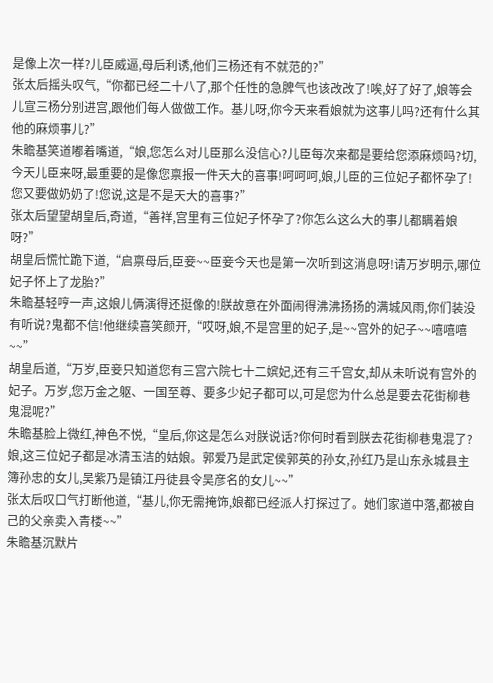是像上次一样?儿臣威逼,母后利诱,他们三杨还有不就范的?”
张太后摇头叹气,“你都已经二十八了,那个任性的急脾气也该改改了!唉,好了好了,娘等会儿宣三杨分别进宫,跟他们每人做做工作。基儿呀,你今天来看娘就为这事儿吗?还有什么其他的麻烦事儿?”
朱瞻基笑道嘟着嘴道,“娘,您怎么对儿臣那么没信心?儿臣每次来都是要给您添麻烦吗?切,今天儿臣来呀,最重要的是像您禀报一件天大的喜事!呵呵呵,娘,儿臣的三位妃子都怀孕了!您又要做奶奶了!您说,这是不是天大的喜事?”
张太后望望胡皇后,奇道,“善祥,宫里有三位妃子怀孕了?你怎么这么大的事儿都瞒着娘呀?”
胡皇后慌忙跪下道,“启禀母后,臣妾~~臣妾今天也是第一次听到这消息呀!请万岁明示,哪位妃子怀上了龙胎?”
朱瞻基轻哼一声,这娘儿俩演得还挺像的!朕故意在外面闹得沸沸扬扬的满城风雨,你们装没有听说?鬼都不信!他继续喜笑颜开,“哎呀,娘,不是宫里的妃子,是~~宫外的妃子~~嘻嘻嘻~~”
胡皇后道,“万岁,臣妾只知道您有三宫六院七十二嫔妃,还有三千宫女,却从未听说有宫外的妃子。万岁,您万金之躯、一国至尊、要多少妃子都可以,可是您为什么总是要去花街柳巷鬼混呢?”
朱瞻基脸上微红,神色不悦,“皇后,你这是怎么对朕说话?你何时看到朕去花街柳巷鬼混了?娘,这三位妃子都是冰清玉洁的姑娘。郭爱乃是武定侯郭英的孙女,孙红乃是山东永城县主簿孙忠的女儿,吴紫乃是镇江丹徒县令吴彦名的女儿~~”
张太后叹口气打断他道,“基儿,你无需掩饰,娘都已经派人打探过了。她们家道中落,都被自己的父亲卖入青楼~~”
朱瞻基沉默片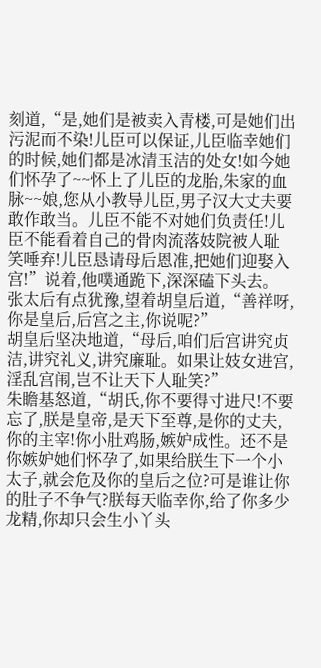刻道,“是,她们是被卖入青楼,可是她们出污泥而不染!儿臣可以保证,儿臣临幸她们的时候,她们都是冰清玉洁的处女!如今她们怀孕了~~怀上了儿臣的龙胎,朱家的血脉~~娘,您从小教导儿臣,男子汉大丈夫要敢作敢当。儿臣不能不对她们负责任!儿臣不能看着自己的骨肉流落妓院被人耻笑唾弃!儿臣恳请母后恩准,把她们迎娶入宫!”说着,他噗通跪下,深深磕下头去。
张太后有点犹豫,望着胡皇后道,“善祥呀,你是皇后,后宫之主,你说呢?”
胡皇后坚决地道,“母后,咱们后宫讲究贞洁,讲究礼义,讲究廉耻。如果让妓女进宫,淫乱宫闱,岂不让天下人耻笑?”
朱瞻基怒道,“胡氏,你不要得寸进尺!不要忘了,朕是皇帝,是天下至尊,是你的丈夫,你的主宰!你小肚鸡肠,嫉妒成性。还不是你嫉妒她们怀孕了,如果给朕生下一个小太子,就会危及你的皇后之位?可是谁让你的肚子不争气?朕每天临幸你,给了你多少龙精,你却只会生小丫头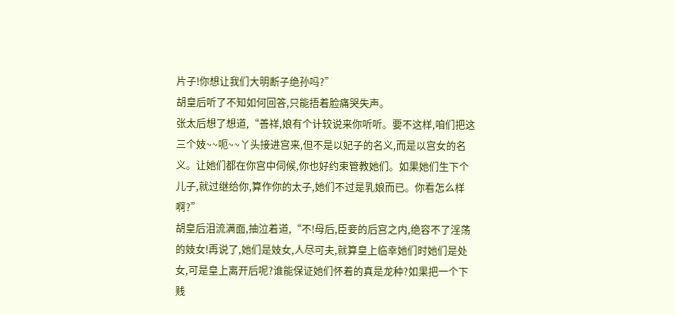片子!你想让我们大明断子绝孙吗?”
胡皇后听了不知如何回答,只能捂着脸痛哭失声。
张太后想了想道,“善祥,娘有个计较说来你听听。要不这样,咱们把这三个妓~~呃~~丫头接进宫来,但不是以妃子的名义,而是以宫女的名义。让她们都在你宫中伺候,你也好约束管教她们。如果她们生下个儿子,就过继给你,算作你的太子,她们不过是乳娘而已。你看怎么样啊?”
胡皇后泪流满面,抽泣着道,“不!母后,臣妾的后宫之内,绝容不了淫荡的妓女!再说了,她们是妓女,人尽可夫,就算皇上临幸她们时她们是处女,可是皇上离开后呢?谁能保证她们怀着的真是龙种?如果把一个下贱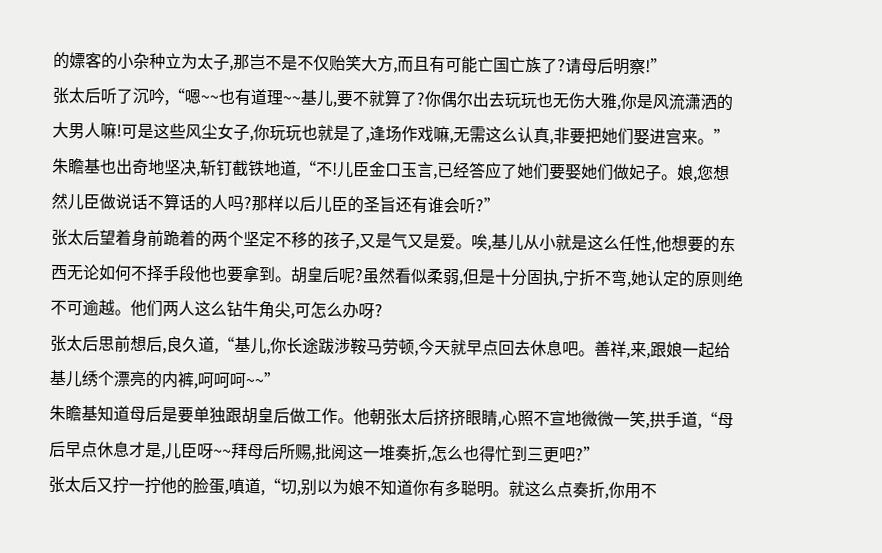的嫖客的小杂种立为太子,那岂不是不仅贻笑大方,而且有可能亡国亡族了?请母后明察!”
张太后听了沉吟,“嗯~~也有道理~~基儿,要不就算了?你偶尔出去玩玩也无伤大雅,你是风流潇洒的大男人嘛!可是这些风尘女子,你玩玩也就是了,逢场作戏嘛,无需这么认真,非要把她们娶进宫来。”
朱瞻基也出奇地坚决,斩钉截铁地道,“不!儿臣金口玉言,已经答应了她们要娶她们做妃子。娘,您想然儿臣做说话不算话的人吗?那样以后儿臣的圣旨还有谁会听?”
张太后望着身前跪着的两个坚定不移的孩子,又是气又是爱。唉,基儿从小就是这么任性,他想要的东西无论如何不择手段他也要拿到。胡皇后呢?虽然看似柔弱,但是十分固执,宁折不弯,她认定的原则绝不可逾越。他们两人这么钻牛角尖,可怎么办呀?
张太后思前想后,良久道,“基儿,你长途跋涉鞍马劳顿,今天就早点回去休息吧。善祥,来,跟娘一起给基儿绣个漂亮的内裤,呵呵呵~~”
朱瞻基知道母后是要单独跟胡皇后做工作。他朝张太后挤挤眼睛,心照不宣地微微一笑,拱手道,“母后早点休息才是,儿臣呀~~拜母后所赐,批阅这一堆奏折,怎么也得忙到三更吧?”
张太后又拧一拧他的脸蛋,嗔道,“切,别以为娘不知道你有多聪明。就这么点奏折,你用不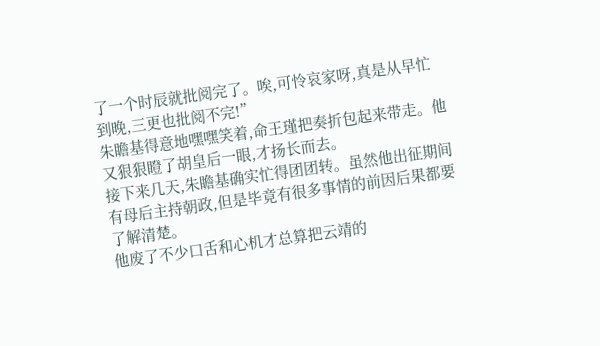了一个时辰就批阅完了。唉,可怜哀家呀,真是从早忙到晚,三更也批阅不完!”
朱瞻基得意地嘿嘿笑着,命王瑾把奏折包起来带走。他又狠狠瞪了胡皇后一眼,才扬长而去。
接下来几天,朱瞻基确实忙得团团转。虽然他出征期间有母后主持朝政,但是毕竟有很多事情的前因后果都要了解清楚。
他废了不少口舌和心机才总算把云靖的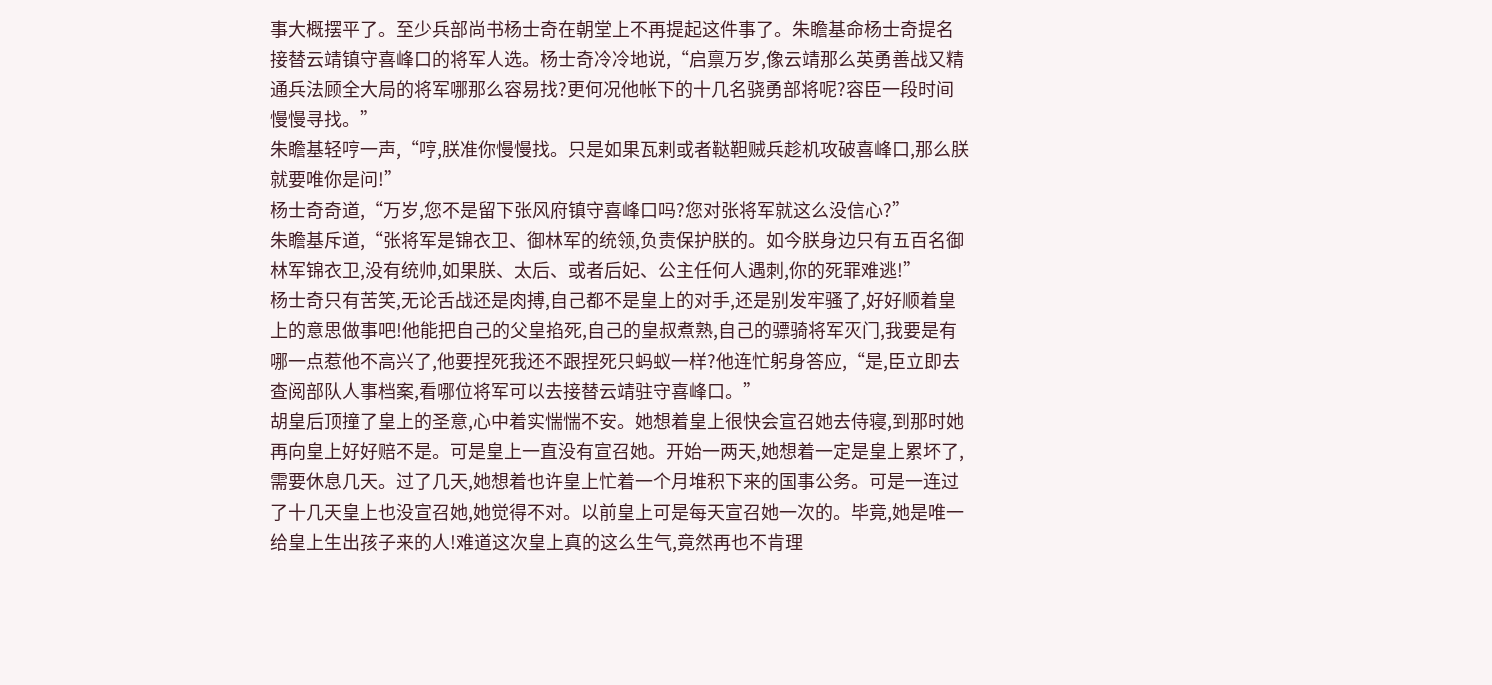事大概摆平了。至少兵部尚书杨士奇在朝堂上不再提起这件事了。朱瞻基命杨士奇提名接替云靖镇守喜峰口的将军人选。杨士奇冷冷地说,“启禀万岁,像云靖那么英勇善战又精通兵法顾全大局的将军哪那么容易找?更何况他帐下的十几名骁勇部将呢?容臣一段时间慢慢寻找。”
朱瞻基轻哼一声,“哼,朕准你慢慢找。只是如果瓦剌或者鞑靼贼兵趁机攻破喜峰口,那么朕就要唯你是问!”
杨士奇奇道,“万岁,您不是留下张风府镇守喜峰口吗?您对张将军就这么没信心?”
朱瞻基斥道,“张将军是锦衣卫、御林军的统领,负责保护朕的。如今朕身边只有五百名御林军锦衣卫,没有统帅,如果朕、太后、或者后妃、公主任何人遇刺,你的死罪难逃!”
杨士奇只有苦笑,无论舌战还是肉搏,自己都不是皇上的对手,还是别发牢骚了,好好顺着皇上的意思做事吧!他能把自己的父皇掐死,自己的皇叔煮熟,自己的骠骑将军灭门,我要是有哪一点惹他不高兴了,他要捏死我还不跟捏死只蚂蚁一样?他连忙躬身答应,“是,臣立即去查阅部队人事档案,看哪位将军可以去接替云靖驻守喜峰口。”
胡皇后顶撞了皇上的圣意,心中着实惴惴不安。她想着皇上很快会宣召她去侍寝,到那时她再向皇上好好赔不是。可是皇上一直没有宣召她。开始一两天,她想着一定是皇上累坏了,需要休息几天。过了几天,她想着也许皇上忙着一个月堆积下来的国事公务。可是一连过了十几天皇上也没宣召她,她觉得不对。以前皇上可是每天宣召她一次的。毕竟,她是唯一给皇上生出孩子来的人!难道这次皇上真的这么生气,竟然再也不肯理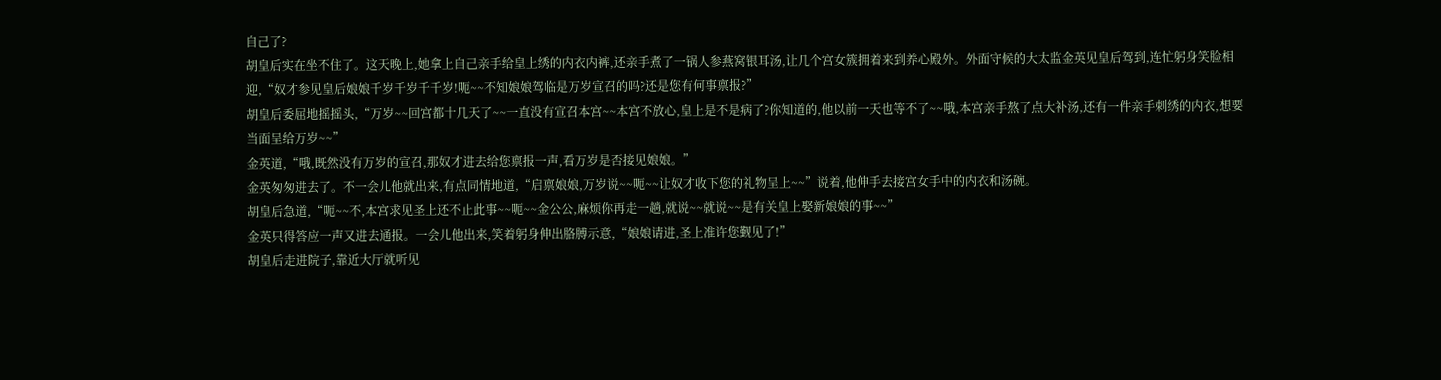自己了?
胡皇后实在坐不住了。这天晚上,她拿上自己亲手给皇上绣的内衣内裤,还亲手煮了一锅人参燕窝银耳汤,让几个宫女簇拥着来到养心殿外。外面守候的大太监金英见皇后驾到,连忙躬身笑脸相迎,“奴才参见皇后娘娘千岁千岁千千岁!呃~~不知娘娘驾临是万岁宣召的吗?还是您有何事禀报?”
胡皇后委屈地摇摇头,“万岁~~回宫都十几天了~~一直没有宣召本宫~~本宫不放心,皇上是不是病了?你知道的,他以前一天也等不了~~哦,本宫亲手熬了点大补汤,还有一件亲手刺绣的内衣,想要当面呈给万岁~~”
金英道,“哦,既然没有万岁的宣召,那奴才进去给您禀报一声,看万岁是否接见娘娘。”
金英匆匆进去了。不一会儿他就出来,有点同情地道,“启禀娘娘,万岁说~~呃~~让奴才收下您的礼物呈上~~”说着,他伸手去接宫女手中的内衣和汤碗。
胡皇后急道,“呃~~不,本宫求见圣上还不止此事~~呃~~金公公,麻烦你再走一趟,就说~~就说~~是有关皇上娶新娘娘的事~~”
金英只得答应一声又进去通报。一会儿他出来,笑着躬身伸出胳膊示意,“娘娘请进,圣上准许您觐见了!”
胡皇后走进院子,靠近大厅就听见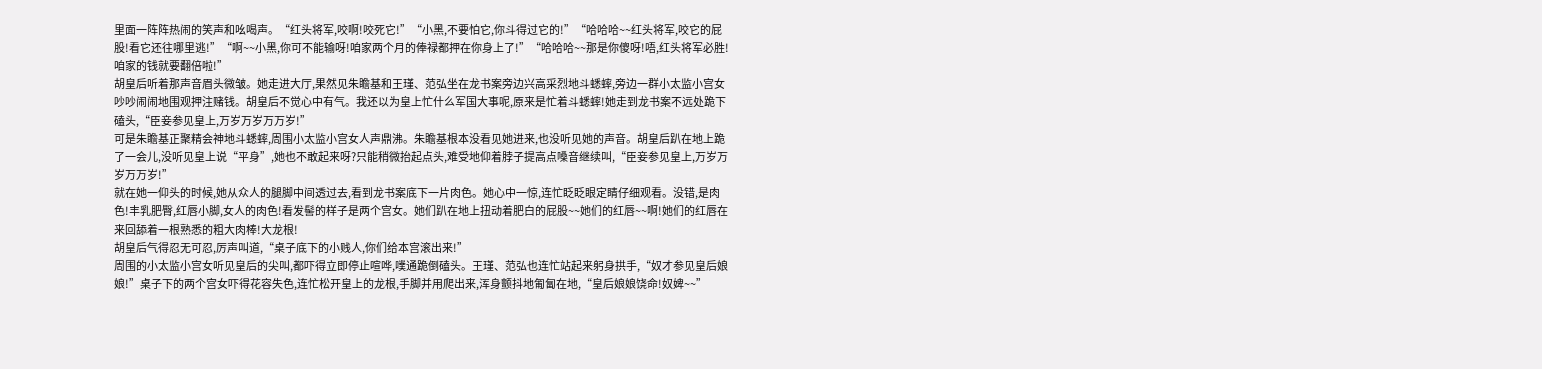里面一阵阵热闹的笑声和吆喝声。“红头将军,咬啊!咬死它!”“小黑,不要怕它,你斗得过它的!”“哈哈哈~~红头将军,咬它的屁股!看它还往哪里逃!”“啊~~小黑,你可不能输呀!咱家两个月的俸禄都押在你身上了!”“哈哈哈~~那是你傻呀!唔,红头将军必胜!咱家的钱就要翻倍啦!”
胡皇后听着那声音眉头微皱。她走进大厅,果然见朱瞻基和王瑾、范弘坐在龙书案旁边兴高采烈地斗蟋蟀,旁边一群小太监小宫女吵吵闹闹地围观押注赌钱。胡皇后不觉心中有气。我还以为皇上忙什么军国大事呢,原来是忙着斗蟋蟀!她走到龙书案不远处跪下磕头,“臣妾参见皇上,万岁万岁万万岁!”
可是朱瞻基正聚精会神地斗蟋蟀,周围小太监小宫女人声鼎沸。朱瞻基根本没看见她进来,也没听见她的声音。胡皇后趴在地上跪了一会儿,没听见皇上说“平身”,她也不敢起来呀?只能稍微抬起点头,难受地仰着脖子提高点嗓音继续叫,“臣妾参见皇上,万岁万岁万万岁!”
就在她一仰头的时候,她从众人的腿脚中间透过去,看到龙书案底下一片肉色。她心中一惊,连忙眨眨眼定睛仔细观看。没错,是肉色!丰乳肥臀,红唇小脚,女人的肉色!看发髻的样子是两个宫女。她们趴在地上扭动着肥白的屁股~~她们的红唇~~啊!她们的红唇在来回舔着一根熟悉的粗大肉棒!大龙根!
胡皇后气得忍无可忍,厉声叫道,“桌子底下的小贱人,你们给本宫滚出来!”
周围的小太监小宫女听见皇后的尖叫,都吓得立即停止喧哗,噗通跪倒磕头。王瑾、范弘也连忙站起来躬身拱手,“奴才参见皇后娘娘!”桌子下的两个宫女吓得花容失色,连忙松开皇上的龙根,手脚并用爬出来,浑身颤抖地匍匐在地,“皇后娘娘饶命!奴婢~~”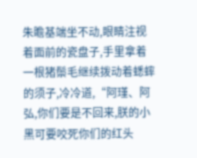朱瞻基端坐不动,眼睛注视着面前的瓷盘子,手里拿着一根猪鬃毛继续拨动着蟋蟀的须子,冷冷道,“阿瑾、阿弘,你们要是不回来,朕的小黑可要咬死你们的红头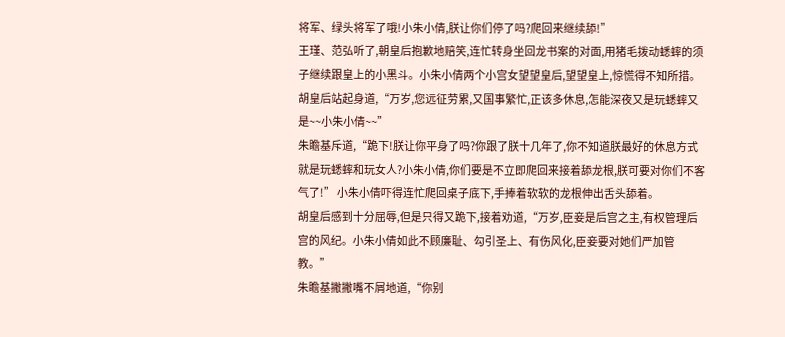将军、绿头将军了哦!小朱小倩,朕让你们停了吗?爬回来继续舔!”
王瑾、范弘听了,朝皇后抱歉地赔笑,连忙转身坐回龙书案的对面,用猪毛拨动蟋蟀的须子继续跟皇上的小黑斗。小朱小倩两个小宫女望望皇后,望望皇上,惊慌得不知所措。
胡皇后站起身道,“万岁,您远征劳累,又国事繁忙,正该多休息,怎能深夜又是玩蟋蟀又是~~小朱小倩~~”
朱瞻基斥道,“跪下!朕让你平身了吗?你跟了朕十几年了,你不知道朕最好的休息方式就是玩蟋蟀和玩女人?小朱小倩,你们要是不立即爬回来接着舔龙根,朕可要对你们不客气了!” 小朱小倩吓得连忙爬回桌子底下,手捧着软软的龙根伸出舌头舔着。
胡皇后感到十分屈辱,但是只得又跪下,接着劝道,“万岁,臣妾是后宫之主,有权管理后宫的风纪。小朱小倩如此不顾廉耻、勾引圣上、有伤风化,臣妾要对她们严加管教。”
朱瞻基撇撇嘴不屑地道,“你别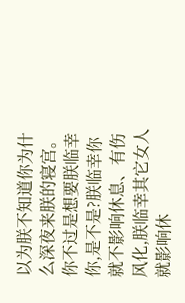以为朕不知道你为什么深夜来朕的寝宫。你不过是想要朕临幸你,是不是?朕临幸你就不影响休息、有伤风化,朕临幸其它女人就影响休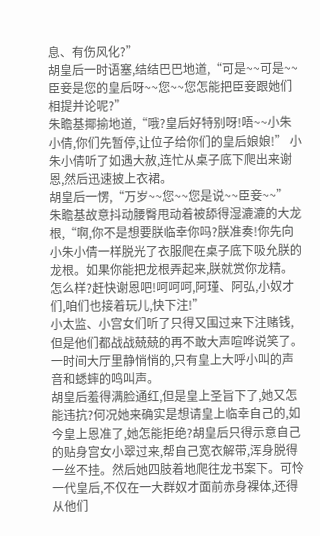息、有伤风化?”
胡皇后一时语塞,结结巴巴地道,“可是~~可是~~臣妾是您的皇后呀~~您~~您怎能把臣妾跟她们相提并论呢?”
朱瞻基揶揄地道,“哦?皇后好特别呀!唔~~小朱小倩,你们先暂停,让位子给你们的皇后娘娘!” 小朱小倩听了如遇大赦,连忙从桌子底下爬出来谢恩,然后迅速披上衣裙。
胡皇后一愣,“万岁~~您~~您是说~~臣妾~~”
朱瞻基故意抖动腰臀甩动着被舔得湿漉漉的大龙根,“啊,你不是想要朕临幸你吗?朕准奏!你先向小朱小倩一样脱光了衣服爬在桌子底下吸允朕的龙根。如果你能把龙根弄起来,朕就赏你龙精。怎么样?赶快谢恩吧!呵呵呵,阿瑾、阿弘,小奴才们,咱们也接着玩儿,快下注!”
小太监、小宫女们听了只得又围过来下注赌钱,但是他们都战战兢兢的再不敢大声喧哗说笑了。一时间大厅里静悄悄的,只有皇上大呼小叫的声音和蟋蟀的鸣叫声。
胡皇后羞得满脸通红,但是皇上圣旨下了,她又怎能违抗?何况她来确实是想请皇上临幸自己的,如今皇上恩准了,她怎能拒绝?胡皇后只得示意自己的贴身宫女小翠过来,帮自己宽衣解带,浑身脱得一丝不挂。然后她四肢着地爬往龙书案下。可怜一代皇后,不仅在一大群奴才面前赤身裸体,还得从他们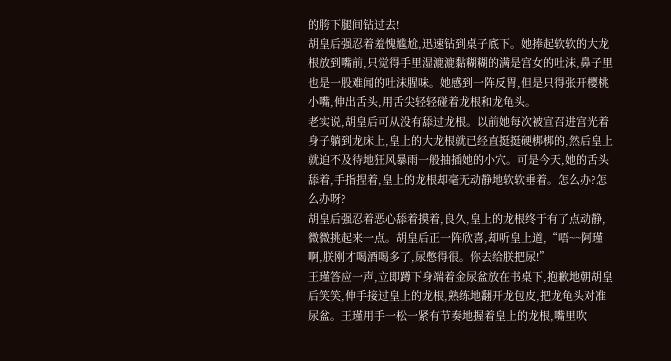的胯下腿间钻过去!
胡皇后强忍着羞愧尴尬,迅速钻到桌子底下。她捧起软软的大龙根放到嘴前,只觉得手里湿漉漉黏糊糊的满是宫女的吐沫,鼻子里也是一股难闻的吐沫腥味。她感到一阵反胃,但是只得张开樱桃小嘴,伸出舌头,用舌尖轻轻碰着龙根和龙龟头。
老实说,胡皇后可从没有舔过龙根。以前她每次被宣召进宫光着身子躺到龙床上,皇上的大龙根就已经直挺挺硬梆梆的,然后皇上就迫不及待地狂风暴雨一般抽插她的小穴。可是今天,她的舌头舔着,手指捏着,皇上的龙根却毫无动静地软软垂着。怎么办?怎么办呀?
胡皇后强忍着恶心舔着摸着,良久,皇上的龙根终于有了点动静,微微挑起来一点。胡皇后正一阵欣喜,却听皇上道,“唔~~阿瑾啊,朕刚才喝酒喝多了,尿憋得很。你去给朕把尿!”
王瑾答应一声,立即蹲下身端着金尿盆放在书桌下,抱歉地朝胡皇后笑笑,伸手接过皇上的龙根,熟练地翻开龙包皮,把龙龟头对准尿盆。王瑾用手一松一紧有节奏地握着皇上的龙根,嘴里吹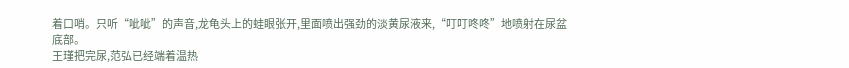着口哨。只听“呲呲”的声音,龙龟头上的蛙眼张开,里面喷出强劲的淡黄尿液来,“叮叮咚咚”地喷射在尿盆底部。
王瑾把完尿,范弘已经端着温热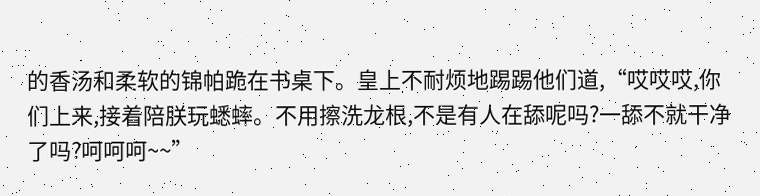的香汤和柔软的锦帕跪在书桌下。皇上不耐烦地踢踢他们道,“哎哎哎,你们上来,接着陪朕玩蟋蟀。不用擦洗龙根,不是有人在舔呢吗?一舔不就干净了吗?呵呵呵~~”